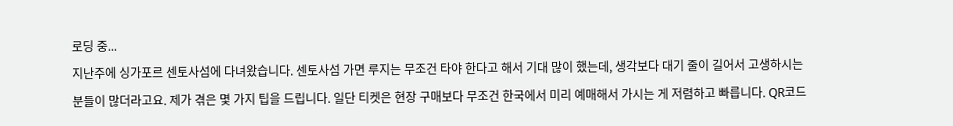로딩 중...
지난주에 싱가포르 센토사섬에 다녀왔습니다. 센토사섬 가면 루지는 무조건 타야 한다고 해서 기대 많이 했는데, 생각보다 대기 줄이 길어서 고생하시는 분들이 많더라고요. 제가 겪은 몇 가지 팁을 드립니다. 일단 티켓은 현장 구매보다 무조건 한국에서 미리 예매해서 가시는 게 저렴하고 빠릅니다. QR코드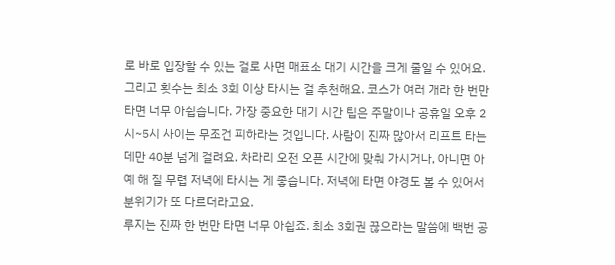로 바로 입장할 수 있는 걸로 사면 매표소 대기 시간을 크게 줄일 수 있어요. 그리고 횟수는 최소 3회 이상 타시는 걸 추천해요. 코스가 여러 개라 한 번만 타면 너무 아쉽습니다. 가장 중요한 대기 시간 팁은 주말이나 공휴일 오후 2시~5시 사이는 무조건 피하라는 것입니다. 사람이 진짜 많아서 리프트 타는 데만 40분 넘게 걸려요. 차라리 오전 오픈 시간에 맞춰 가시거나, 아니면 아예 해 질 무렵 저녁에 타시는 게 좋습니다. 저녁에 타면 야경도 볼 수 있어서 분위기가 또 다르더라고요.
루지는 진짜 한 번만 타면 너무 아쉽죠. 최소 3회권 끊으라는 말씀에 백번 공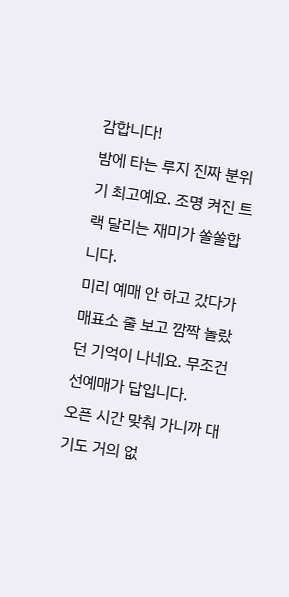감합니다!
밤에 타는 루지 진짜 분위기 최고예요. 조명 켜진 트랙 달리는 재미가 쏠쏠합니다.
미리 예매 안 하고 갔다가 매표소 줄 보고 깜짝 놀랐던 기억이 나네요. 무조건 선예매가 답입니다.
오픈 시간 맞춰 가니까 대기도 거의 없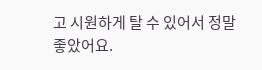고 시원하게 탈 수 있어서 정말 좋았어요.